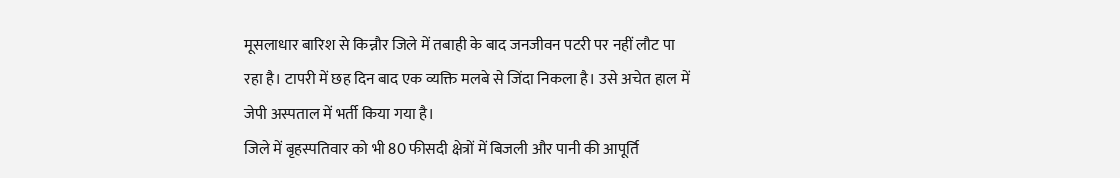मूसलाधार बारिश से किन्नौर जिले में तबाही के बाद जनजीवन पटरी पर नहीं लौट पा रहा है। टापरी में छह दिन बाद एक व्यक्ति मलबे से जिंदा निकला है। उसे अचेत हाल में जेपी अस्पताल में भर्ती किया गया है।
जिले में बृहस्पतिवार को भी 80 फीसदी क्षेत्रों में बिजली और पानी की आपूर्ति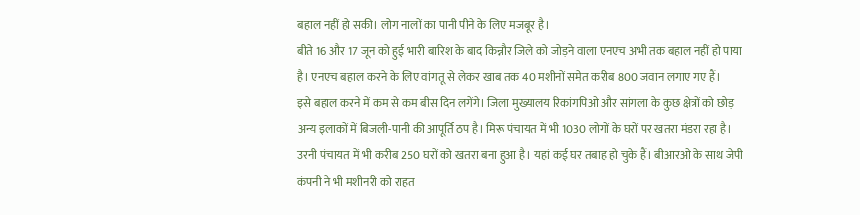बहाल नहीं हो सकी। लोग नालों का पानी पीने के लिए मजबूर है।
बीते 16 और 17 जून को हुई भारी बारिश के बाद किन्नौर जिले को जोड़ने वाला एनएच अभी तक बहाल नहीं हो पाया है। एनएच बहाल करने के लिए वांगतू से लेकर खाब तक 40 मशीनों समेत करीब 800 जवान लगाए गए हैं।
इसे बहाल करने में कम से कम बीस दिन लगेंगे। जिला मुख्यालय रिकांगपिओ और सांगला के कुछ क्षेत्रों को छोड़ अन्य इलाकों में बिजली-पानी की आपूर्ति ठप है। मिरू पंचायत में भी 1030 लोगों के घरों पर खतरा मंडरा रहा है।
उरनी पंचायत में भी करीब 250 घरों को खतरा बना हुआ है। यहां कई घर तबाह हो चुके हैं। बीआरओ के साथ जेपी कंपनी ने भी मशीनरी को राहत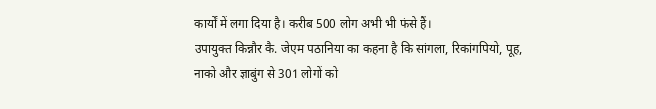कार्यों में लगा दिया है। करीब 500 लोग अभी भी फंसे हैं।
उपायुक्त किन्नौर कै. जेएम पठानिया का कहना है कि सांगला, रिकांगपियो, पूह, नाको और ज्ञाबुंग से 301 लोगों को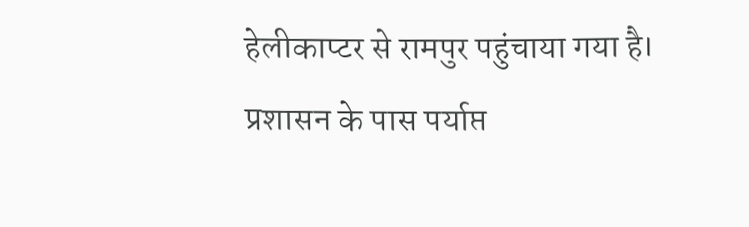हेलीकाप्टर से रामपुर पहुंचाया गया है। प्रशासन के पास पर्याप्त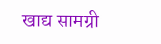खाद्य सामग्री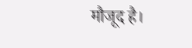मौजूद है।